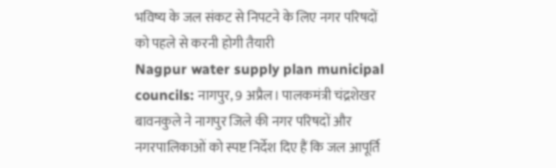भविष्य के जल संकट से निपटने के लिए नगर परिषदों को पहले से करनी होगी तैयारी
Nagpur water supply plan municipal councils: नागपुर, 9 अप्रैल। पालकमंत्री चंद्रशेखर बावनकुले ने नागपुर जिले की नगर परिषदों और नगरपालिकाओं को स्पष्ट निर्देश दिए हैं कि जल आपूर्ति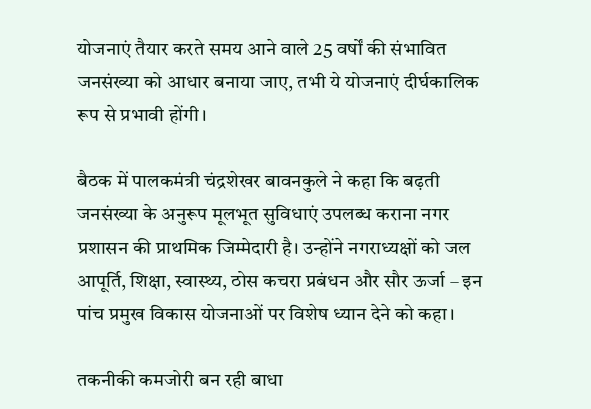योजनाएं तैयार करते समय आने वाले 25 वर्षों की संभावित जनसंख्या को आधार बनाया जाए, तभी ये योजनाएं दीर्घकालिक रूप से प्रभावी होंगी।

बैठक में पालकमंत्री चंद्रशेखर बावनकुले ने कहा कि बढ़ती जनसंख्या के अनुरूप मूलभूत सुविधाएं उपलब्ध कराना नगर प्रशासन की प्राथमिक जिम्मेदारी है। उन्होंने नगराध्यक्षों को जल आपूर्ति, शिक्षा, स्वास्थ्य, ठोस कचरा प्रबंधन और सौर ऊर्जा – इन पांच प्रमुख विकास योजनाओं पर विशेष ध्यान देने को कहा।

तकनीकी कमजोरी बन रही बाधा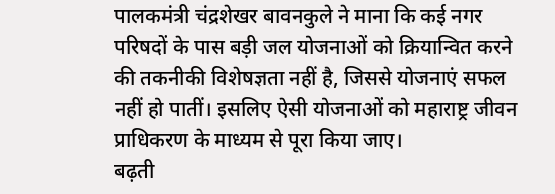पालकमंत्री चंद्रशेखर बावनकुले ने माना कि कई नगर परिषदों के पास बड़ी जल योजनाओं को क्रियान्वित करने की तकनीकी विशेषज्ञता नहीं है, जिससे योजनाएं सफल नहीं हो पातीं। इसलिए ऐसी योजनाओं को महाराष्ट्र जीवन प्राधिकरण के माध्यम से पूरा किया जाए।
बढ़ती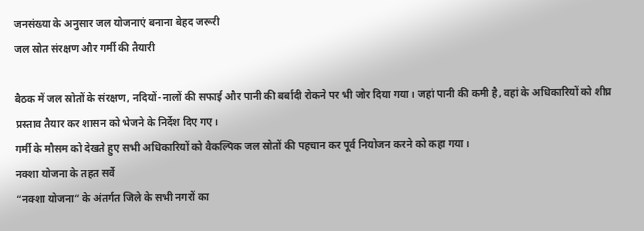जनसंख्या के अनुसार जल योजनाएं बनाना बेहद जरूरी
जल स्रोत संरक्षण और गर्मी की तैयारी

बैठक में जल स्रोतों के संरक्षण, नदियों-नालों की सफाई और पानी की बर्बादी रोकने पर भी जोर दिया गया। जहां पानी की कमी है, वहां के अधिकारियों को शीघ्र प्रस्ताव तैयार कर शासन को भेजने के निर्देश दिए गए।
गर्मी के मौसम को देखते हुए सभी अधिकारियों को वैकल्पिक जल स्रोतों की पहचान कर पूर्व नियोजन करने को कहा गया।
नक्शा योजना के तहत सर्वे
“नक्शा योजना” के अंतर्गत जिले के सभी नगरों का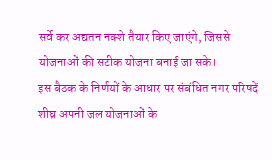सर्वे कर अद्यतन नक्शे तैयार किए जाएंगे, जिससे योजनाओं की सटीक योजना बनाई जा सके।
इस बैठक के निर्णयों के आधार पर संबंधित नगर परिषदें शीघ्र अपनी जल योजनाओं के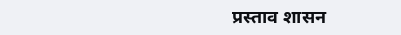प्रस्ताव शासन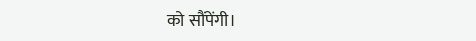को सौंपेंगी।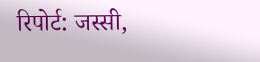रिपोर्ट: जस्सी,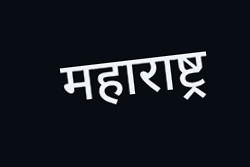महाराष्ट्र